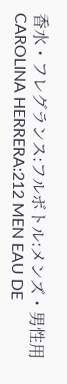香水・フレグランス:フルボトル:メンズ・男性用
CAROLINA HERRERA:212 MEN EAU DE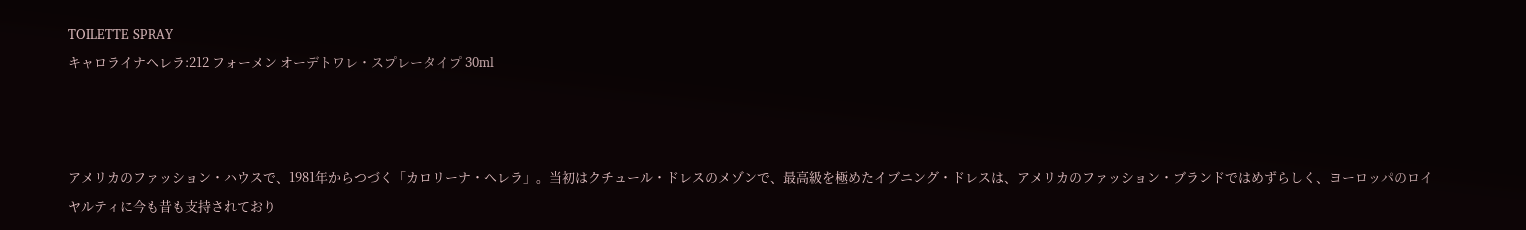TOILETTE SPRAY
キャロライナヘレラ:212 フォーメン オーデトワレ・スプレータイプ 30ml



アメリカのファッション・ハウスで、1981年からつづく「カロリーナ・ヘレラ」。当初はクチュール・ドレスのメゾンで、最高級を極めたイブニング・ドレスは、アメリカのファッション・ブランドではめずらしく、ヨーロッパのロイヤルティに今も昔も支持されており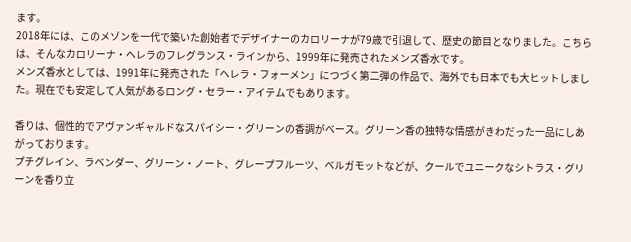ます。
2018年には、このメゾンを一代で築いた創始者でデザイナーのカロリーナが79歳で引退して、歴史の節目となりました。こちらは、そんなカロリーナ・ヘレラのフレグランス・ラインから、1999年に発売されたメンズ香水です。
メンズ香水としては、1991年に発売された「ヘレラ・フォーメン」につづく第二弾の作品で、海外でも日本でも大ヒットしました。現在でも安定して人気があるロング・セラー・アイテムでもあります。

香りは、個性的でアヴァンギャルドなスパイシー・グリーンの香調がベース。グリーン香の独特な情感がきわだった一品にしあがっております。
プチグレイン、ラベンダー、グリーン・ノート、グレープフルーツ、ベルガモットなどが、クールでユニークなシトラス・グリーンを香り立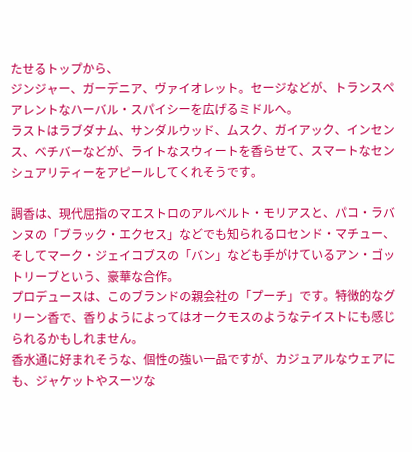たせるトップから、
ジンジャー、ガーデニア、ヴァイオレット。セージなどが、トランスペアレントなハーバル・スパイシーを広げるミドルへ。
ラストはラブダナム、サンダルウッド、ムスク、ガイアック、インセンス、ベチバーなどが、ライトなスウィートを香らせて、スマートなセンシュアリティーをアピールしてくれそうです。

調香は、現代屈指のマエストロのアルベルト・モリアスと、パコ・ラバンヌの「ブラック・エクセス」などでも知られるロセンド・マチュー、そしてマーク・ジェイコブスの「バン」なども手がけているアン・ゴットリーブという、豪華な合作。
プロデュースは、このブランドの親会社の「プーチ」です。特徴的なグリーン香で、香りようによってはオークモスのようなテイストにも感じられるかもしれません。
香水通に好まれそうな、個性の強い一品ですが、カジュアルなウェアにも、ジャケットやスーツな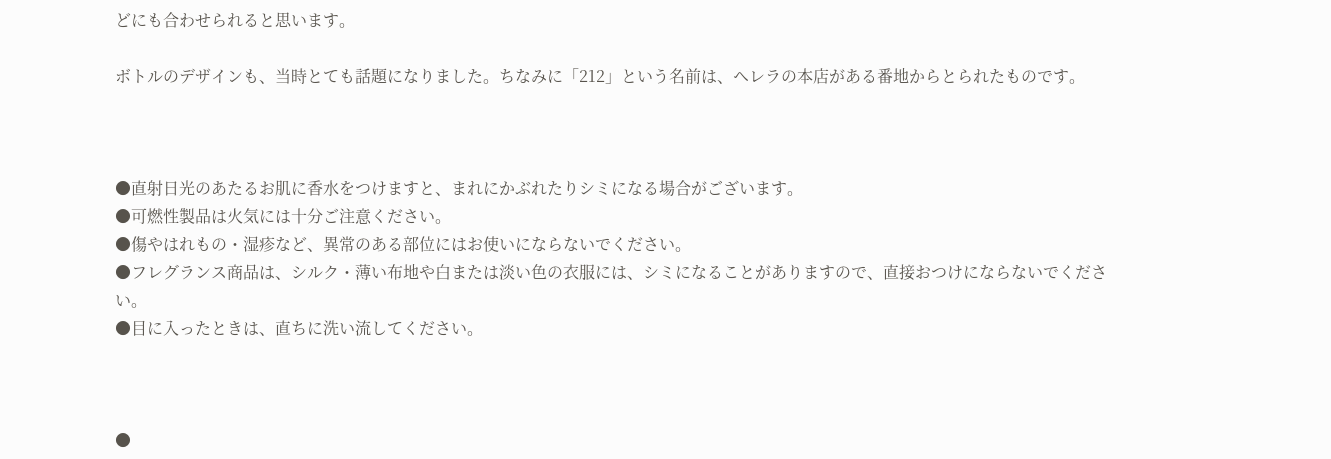どにも合わせられると思います。

ボトルのデザインも、当時とても話題になりました。ちなみに「212」という名前は、ヘレラの本店がある番地からとられたものです。



●直射日光のあたるお肌に香水をつけますと、まれにかぶれたりシミになる場合がございます。
●可燃性製品は火気には十分ご注意ください。
●傷やはれもの・湿疹など、異常のある部位にはお使いにならないでください。
●フレグランス商品は、シルク・薄い布地や白または淡い色の衣服には、シミになることがありますので、直接おつけにならないでください。
●目に入ったときは、直ちに洗い流してください。



●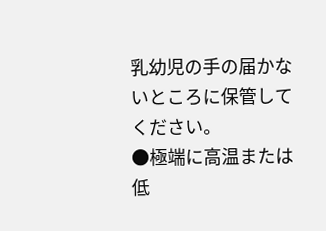乳幼児の手の届かないところに保管してください。
●極端に高温または低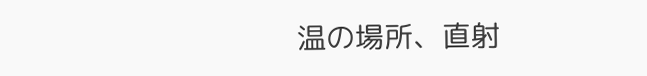温の場所、直射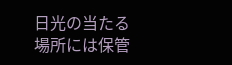日光の当たる場所には保管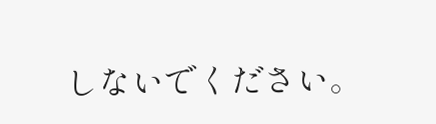しないでください。